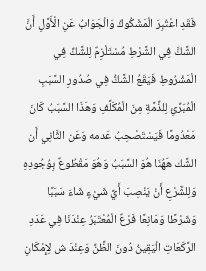فَقَدِ اعْتُبِرَ الْمَشْكُوكُ وَالْجَوَابُ عَنِ الْأَوَّلِ أَنَّ الشَّكَّ فِي الشَّرْطِ مُسْتَلْزِمٌ لِلشَّكِّ فِي الْمَشْرُوطِ فَيَقَعُ الشَّكُّ فِي صُدُورِ السَّبَبِ الْمُبَرِّئِ لِلذِّمَّةِ مِنَ الْمُكَلَّفِ وَهَذَا السَّبَبُ كَانَ مَعْدُومًا فَيَسْتَصْحِبُ عَدمه وَعَن الثَّانِي أَن الشَّك هَهُنَا هُوَ السَّبَبُ وَهُوَ مَقْطُوعٌ بِوُجُودِهِ وَلِلشَّرْعِ أَنْ يَنْصِبَ أَيَّ شَيْءٍ شَاءَ سَبَبًا وَشَرْطًا وَمَانِعًا فَرْعٌ الْمُعْتَبَرُ عِنْدَنَا فِي عَدَدِ الرَّكَعَاتِ الْيَقِينُ دُونَ الظَّنِّ وَعِنْدَ ش لِإِمْكَانِ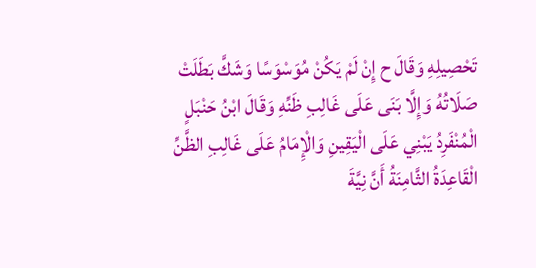تَحْصِيلِهِ وَقَالَ ح إِنْ لَمْ يَكُنْ مُوَسْوَسًا وَشَكَّ بَطَلَتْ صَلَاتُهُ وَإِلَّا بَنَى عَلَى غَالِبِ ظَنِّهِ وَقَالَ ابْنُ حَنْبَلٍ الْمُنْفَرِدُ يَبْنِي عَلَى الْيَقِينِ وَالْإِمَامُ عَلَى غَالِبِ الظَّنِّ الْقَاعِدَةُ الثَّامِنَةُ أَنَّ نِيَّةَ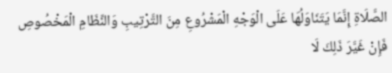الصَّلَاةِ إِنَّمَا يَتَنَاوَلُهَا عَلَى الْوَجْهِ الْمَشْرُوعِ مِنَ التَّرْتِيبِ وَالنِّظَامِ الْمَخْصُوصِ فَإِنْ غَيَّرَ ذَلِكَ لَا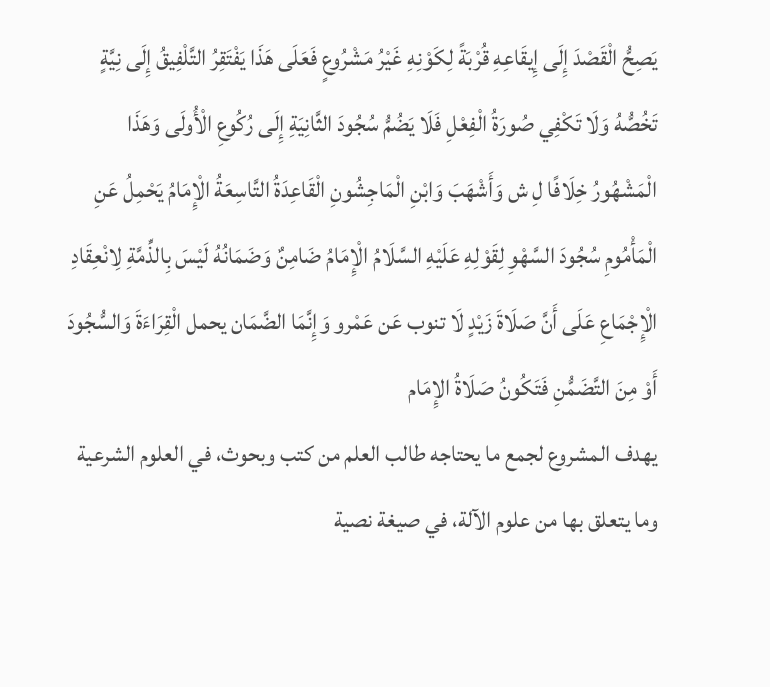يَصِحُّ الْقَصْدَ إِلَى إِيقَاعِهِ قُرْبَةً لِكَوْنِهِ غَيْرُ مَشْرُوعٍ فَعَلَى هَذَا يَفْتَقِرُ التَّلْفِيقُ إِلَى نِيَّةٍ تَخُصُّهُ وَلَا تَكْفِي صُورَةُ الْفِعْلِ فَلَا يَضُمُّ سُجُودَ الثَّانِيَةِ إِلَى رُكُوعِ الْأُولَى وَهَذَا الْمَشْهُورُ خِلَافًا لِ ش وَأَشْهَبَ وَابْنِ الْمَاجِشُونِ الْقَاعِدَةُ التَّاسِعَةُ الْإِمَامُ يَحْمِلُ عَنِ الْمَأْمُومِ سُجُودَ السَّهْوِ لِقَوْلِهِ عَلَيْهِ السَّلَامُ الْإِمَامُ ضَامِنٌ وَضَمَانُهُ لَيْسَ بِالذِّمَّةِ لِانْعِقَادِ الْإِجْمَاعِ عَلَى أَنَّ صَلَاةَ زَيْدٍ لَا تنوب عَن عَمْرو وَإِنَّمَا الضَّمَان يحمل الْقِرَاءَةَ وَالسُّجُودَ أَوْ مِنَ التَّضَمُّنِ فَتَكُونُ صَلَاةُ الإِمَام
يهدف المشروع لجمع ما يحتاجه طالب العلم من كتب وبحوث، في العلوم الشرعية وما يتعلق بها من علوم الآلة، في صيغة نصية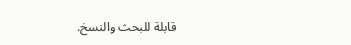قابلة للبحث والنسخ.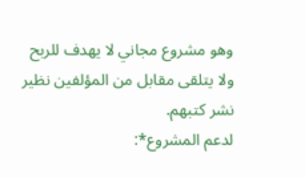وهو مشروع مجاني لا يهدف للربح ولا يتلقى مقابل من المؤلفين نظير نشر كتبهم.
لدعم المشروع*: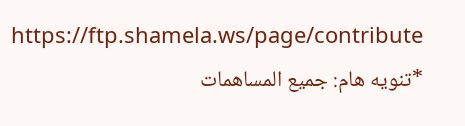https://ftp.shamela.ws/page/contribute
*تنويه هام: جميع المساهمات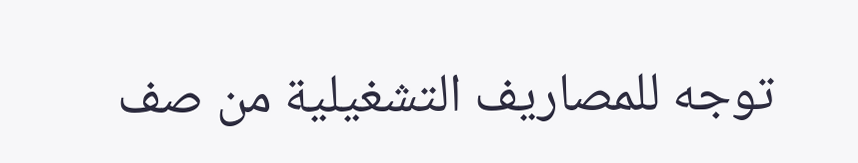توجه للمصاريف التشغيلية من صف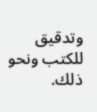وتدقيق للكتب ونحو ذلك.